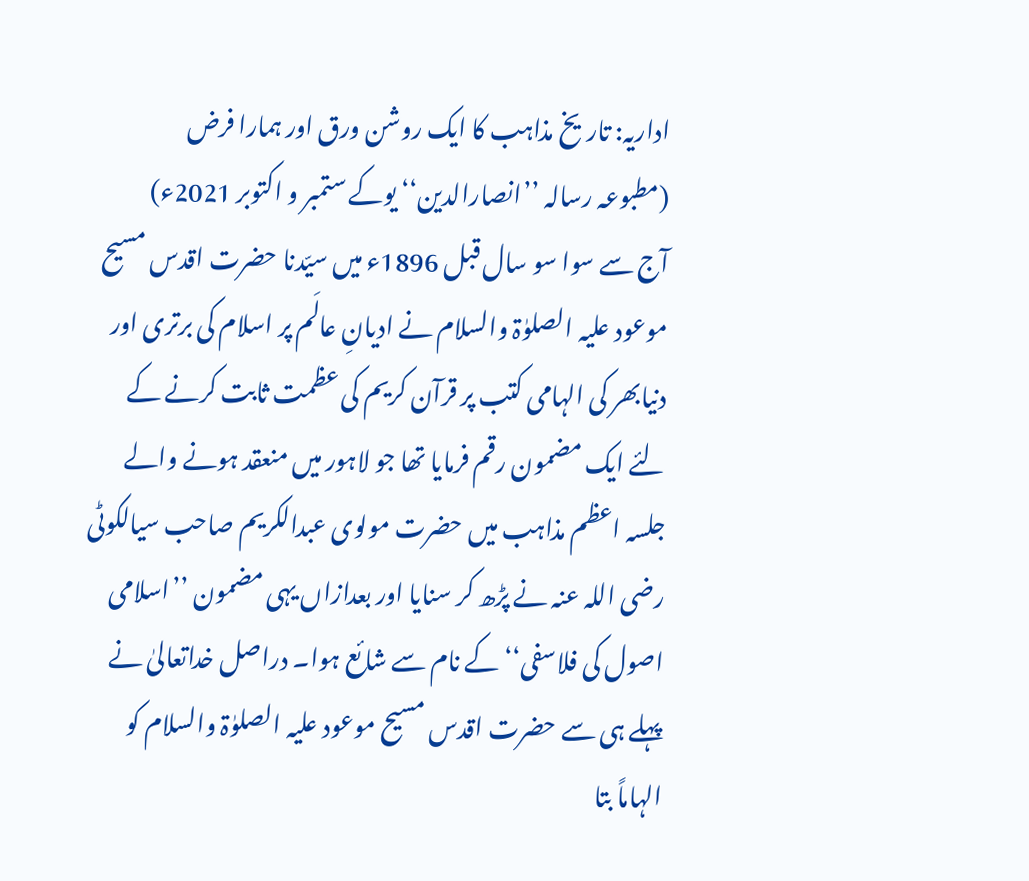اداریہ: تاریخ مذاہب کا ایک روشن ورق اور ہمارا فرض
(مطبوعہ رسالہ ’’انصارالدین‘‘ یوکے ستمبر و اکتوبر 2021ء)
آج سے سوا سو سال قبل 1896ء میں سیّدنا حضرت اقدس مسیح موعود علیہ الصلوٰۃ والسلام نے ادیانِ عالَم پر اسلام کی برتری اور دنیابھر کی الہامی کتب پر قرآن کریم کی عظمت ثابت کرنے کے لئے ایک مضمون رقم فرمایا تھا جو لاہور میں منعقد ہونے والے جلسہ اعظم مذاہب میں حضرت مولوی عبدالکریم صاحب سیالکوٹی رضی اللہ عنہ نے پڑھ کر سنایا اور بعدازاں یہی مضمون ’’اسلامی اصول کی فلاسفی‘‘ کے نام سے شائع ہوا۔ دراصل خداتعالیٰ نے پہلے ہی سے حضرت اقدس مسیح موعود علیہ الصلوٰۃ والسلام کو الہاماً بتا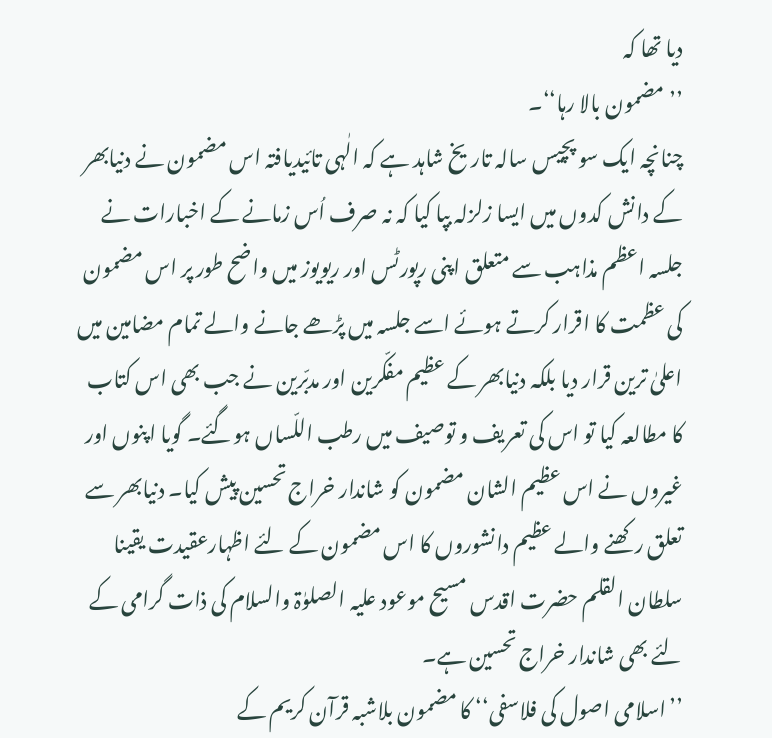دیا تھا کہ
’’مضمون بالا رہا‘‘۔
چنانچہ ایک سو پچیس سالہ تاریخ شاہد ہے کہ الٰہی تائیدیافتہ اس مضمون نے دنیابھر کے دانش کدوں میں ایسا زلزلہ بپا کیا کہ نہ صرف اُس زمانے کے اخبارات نے جلسہ اعظم مذاہب سے متعلق اپنی رپورٹس اور ریویوز میں واضح طور پر اس مضمون کی عظمت کا اقرار کرتے ہوئے اسے جلسہ میں پڑھے جانے والے تمام مضامین میں اعلیٰ ترین قرار دیا بلکہ دنیابھر کے عظیم مفکّرین اور مدبّرین نے جب بھی اس کتاب کا مطالعہ کیا تو اس کی تعریف و توصیف میں رطب اللّساں ہوگئے۔ گویا اپنوں اور غیروں نے اس عظیم الشان مضمون کو شاندار خراج تحسین پیش کیا۔ دنیابھر سے تعلق رکھنے والے عظیم دانشوروں کا اس مضمون کے لئے اظہارعقیدت یقینا سلطان القلم حضرت اقدس مسیح موعود علیہ الصلوٰۃ والسلام کی ذات گرامی کے لئے بھی شاندار خراج تحسین ہے۔
’’اسلامی اصول کی فلاسفی‘‘ کا مضمون بلاشبہ قرآن کریم کے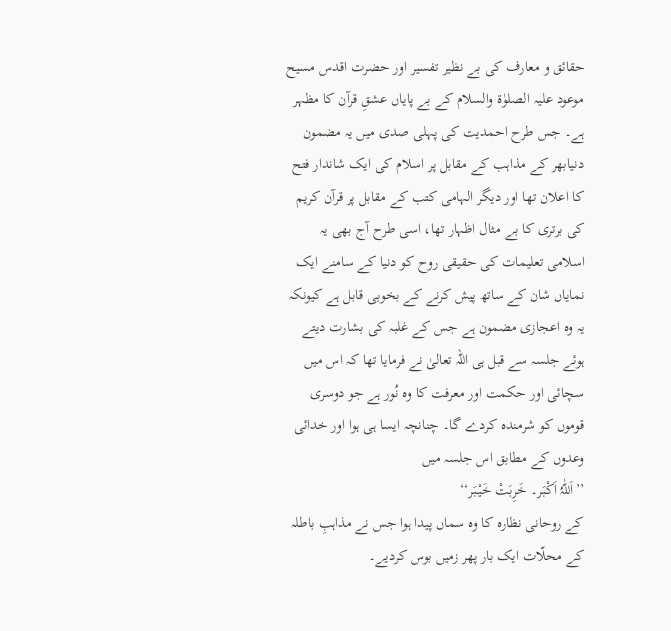حقائق و معارف کی بے نظیر تفسیر اور حضرت اقدس مسیح موعود علیہ الصلوٰۃ والسلام کے بے پایاں عشقِ قرآن کا مظہر ہے۔ جس طرح احمدیت کی پہلی صدی میں یہ مضمون دنیابھر کے مذاہب کے مقابل پر اسلام کی ایک شاندار فتح کا اعلان تھا اور دیگر الہامی کتب کے مقابل پر قرآن کریم کی برتری کا بے مثال اظہار تھا، اسی طرح آج بھی یہ اسلامی تعلیمات کی حقیقی روح کو دنیا کے سامنے ایک نمایاں شان کے ساتھ پیش کرنے کے بخوبی قابل ہے کیونکہ یہ وہ اعجازی مضمون ہے جس کے غلبہ کی بشارت دیتے ہوئے جلسہ سے قبل ہی اللہ تعالیٰ نے فرمایا تھا کہ اس میں سچائی اور حکمت اور معرفت کا وہ نُور ہے جو دوسری قوموں کو شرمندہ کردے گا۔ چنانچہ ایسا ہی ہوا اور خدائی وعدوں کے مطابق اس جلسہ میں
’’اَللّٰہُ اَکْبَر۔ خَرِبَتْ خَیْبَر‘‘
کے روحانی نظارہ کا وہ سماں پیدا ہوا جس نے مذاہبِ باطلہ کے محلّات ایک بار پھر زمیں بوس کردیے۔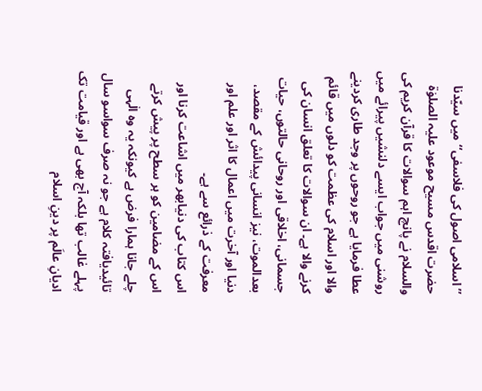’’اسلامی اصول کی فلاسفی‘‘ میں سیّدنا حضرت اقدس مسیح موعود علیہ الصلوٰۃ والسلام نے پانچ اہم سوالات کا قرآن کریم کی روشنی میں جواب ایسے دلنشیں پیرائے میں عطا فرمایا ہے جو روحوں پر وجد طاری کردینے والا اور اسلام کی عظمت کو دلوں میں قائم کرنے والا ہے۔ ان سوالات کا تعلق انسان کی جسمانی، اخلاقی اور روحانی حالتوں، حیات بعدالموت، نیز انسانی پیدائش کے مقصد، دنیا اور آخرت میں اعمال کا اثر اور علم اور معرفت کے ذرائع سے ہے۔
اس کتاب کی دنیابھر میں اشاعت کرنا اور اس کے مضامین کو ہر سطح پر پیش کرتے چلے جانا ہمارا فرض ہے کیونکہ یہ وہ الٰہی تائیدیافتہ کلام ہے جو نہ صرف سواسو سال پہلے غالب تھا بلکہ آج بھی ہے اور قیامت تک ادیانِ عالَم پر دینِ اسلام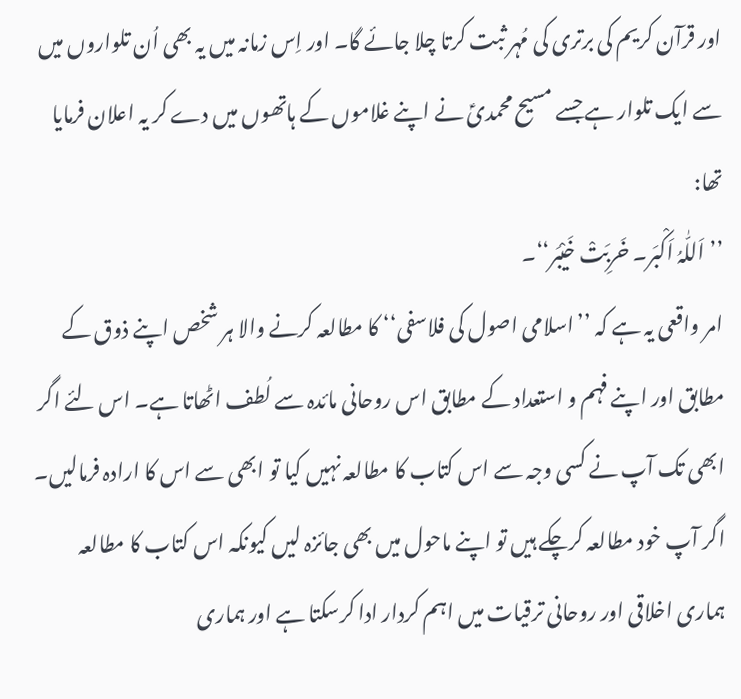اور قرآن کریم کی برتری کی مُہر ثبت کرتا چلا جائے گا۔ اور اِس زمانہ میں یہ بھی اُن تلواروں میں سے ایک تلوار ہے جسے مسیح محمدیؑ نے اپنے غلاموں کے ہاتھوں میں دے کر یہ اعلان فرمایا تھا:
’’اَللّٰہُ اَکْبَر۔ خَرِبَتْ خَیْبَر‘‘۔
امر واقعی یہ ہے کہ ’’اسلامی اصول کی فلاسفی‘‘ کا مطالعہ کرنے والا ہر شخص اپنے ذوق کے مطابق اور اپنے فہم و استعداد کے مطابق اس روحانی مائدہ سے لُطف اٹھاتا ہے۔ اس لئے اگر ابھی تک آپ نے کسی وجہ سے اس کتاب کا مطالعہ نہیں کیا تو ابھی سے اس کا ارادہ فرمالیں۔ اگر آپ خود مطالعہ کرچکے ہیں تو اپنے ماحول میں بھی جائزہ لیں کیونکہ اس کتاب کا مطالعہ ہماری اخلاقی اور روحانی ترقیات میں اہم کردار ادا کرسکتا ہے اور ہماری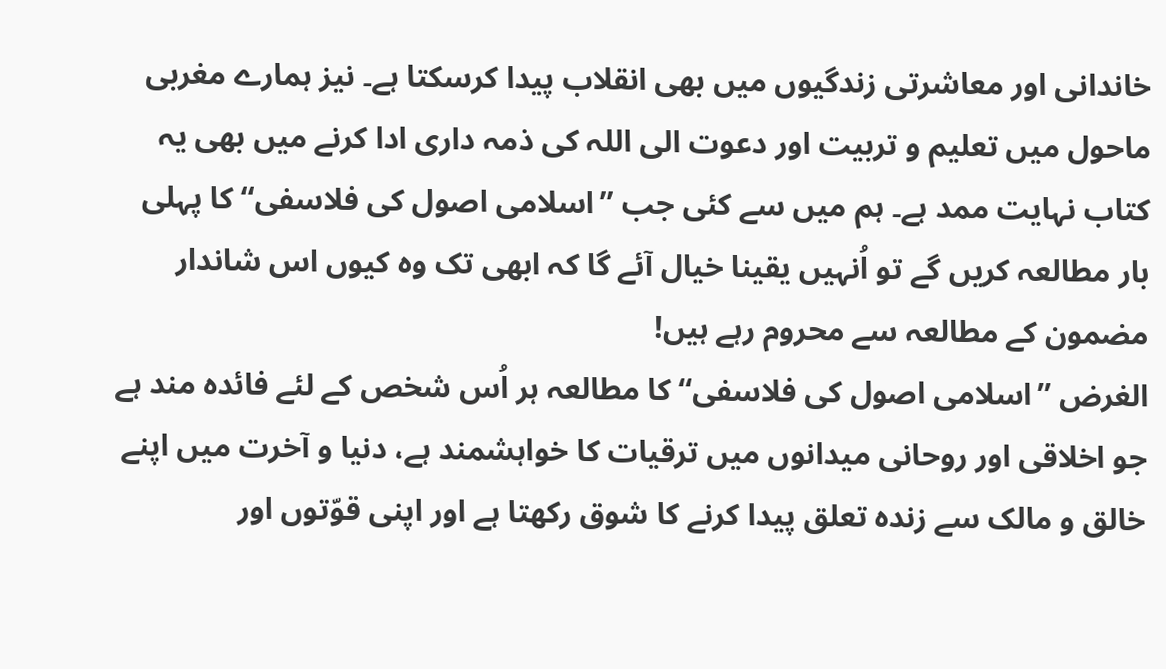خاندانی اور معاشرتی زندگیوں میں بھی انقلاب پیدا کرسکتا ہے۔ نیز ہمارے مغربی ماحول میں تعلیم و تربیت اور دعوت الی اللہ کی ذمہ داری ادا کرنے میں بھی یہ کتاب نہایت ممد ہے۔ ہم میں سے کئی جب ’’اسلامی اصول کی فلاسفی‘‘ کا پہلی بار مطالعہ کریں گے تو اُنہیں یقینا خیال آئے گا کہ ابھی تک وہ کیوں اس شاندار مضمون کے مطالعہ سے محروم رہے ہیں!
الغرض ’’اسلامی اصول کی فلاسفی‘‘ کا مطالعہ ہر اُس شخص کے لئے فائدہ مند ہے جو اخلاقی اور روحانی میدانوں میں ترقیات کا خواہشمند ہے، دنیا و آخرت میں اپنے خالق و مالک سے زندہ تعلق پیدا کرنے کا شوق رکھتا ہے اور اپنی قوّتوں اور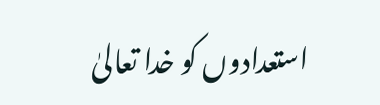استعدادوں کو خدا تعالیٰ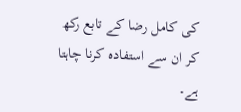کی کامل رضا کے تابع رکھ کر ان سے استفادہ کرنا چاہتا ہے۔